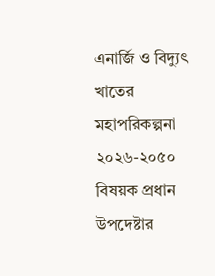এনার্জি ও বিদ্যুৎ খাতের মহাপরিকল্পনা ২০২৬-২০৫০ বিষয়ক প্রধান উপদেষ্টার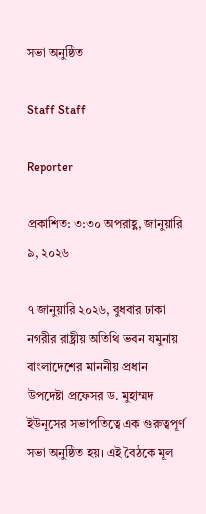সভা অনুষ্ঠিত

Staff Staff

Reporter

প্রকাশিত: ৩:৩০ অপরাহ্ণ, জানুয়ারি ৯, ২০২৬

৭ জানুয়ারি ২০২৬, বুধবার ঢাকা নগরীর রাষ্ট্রীয় অতিথি ভবন যমুনায় বাংলাদেশের মাননীয় প্রধান উপদেষ্টা প্রফেসর ড. মুহাম্মদ ইউনূসের সভাপতিত্বে এক গুরুত্বপূর্ণ সভা অনুষ্ঠিত হয়। এই বৈঠকে মূল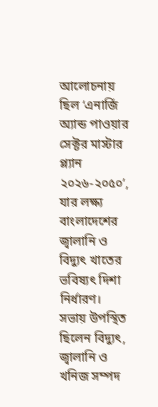আলোচনায় ছিল ‘এনার্জি অ্যান্ড পাওয়ার সেক্টর মাস্টার প্ল্যান ২০২৬-২০৫০’, যার লক্ষ্য বাংলাদেশের জ্বালানি ও বিদ্যুৎ খাতের ভবিষ্যৎ দিশা নির্ধারণ। সভায় উপস্থিত ছিলেন বিদ্যুৎ, জ্বালানি ও খনিজ সম্পদ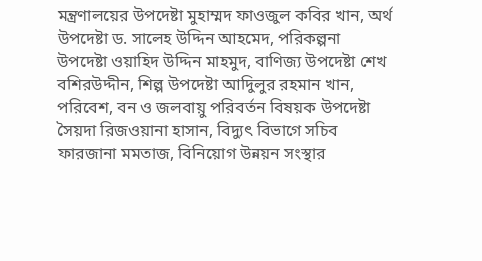মন্ত্রণালয়ের উপদেষ্টা মুহাম্মদ ফাওজুল কবির খান, অর্থ উপদেষ্টা ড. সালেহ উদ্দিন আহমেদ, পরিকল্পনা উপদেষ্টা ওয়াহিদ উদ্দিন মাহমুদ, বাণিজ্য উপদেষ্টা শেখ বশিরউদ্দীন, শিল্প উপদেষ্টা আদিুলুর রহমান খান, পরিবেশ, বন ও জলবায়ু পরিবর্তন বিষয়ক উপদেষ্টা সৈয়দা রিজওয়ানা হাসান, বিদ্যুৎ বিভাগে সচিব ফারজানা মমতাজ, বিনিয়োগ উন্নয়ন সংস্থার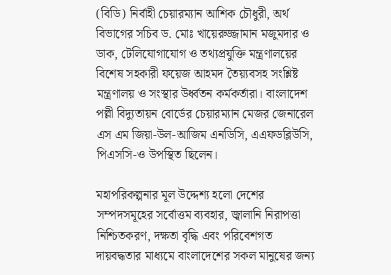(বিডি) নির্বাহী চেয়ারম্যান আশিক চৌধুরী, অর্থ বিভাগের সচিব ড. মোঃ খায়েরুজ্জামান মজুমদার ও ডাক, টেলিযোগাযোগ ও তথ্যপ্রযুক্তি মন্ত্রণালয়ের বিশেষ সহকারী ফয়েজ আহমদ তৈয়্যবসহ সংশ্লিষ্ট মন্ত্রণালয় ও সংস্থার উর্ধ্বতন কর্মকর্তারা। বাংলাদেশ পল্লী বিদ্যুতায়ন বোর্ডের চেয়ারম্যান মেজর জেনারেল এস এম জিয়া-উল-আজিম এনডিসি, এএফডব্লিউসি, পিএসসি-ও উপস্থিত ছিলেন।

মহাপরিকল্পনার মূল উদ্দেশ্য হলো দেশের সম্পদসমূহের সর্বোত্তম ব্যবহার, জ্বালানি নিরাপত্তা নিশ্চিতকরণ, দক্ষতা বৃদ্ধি এবং পরিবেশগত দায়বদ্ধতার মাধ্যমে বাংলাদেশের সকল মানুষের জন্য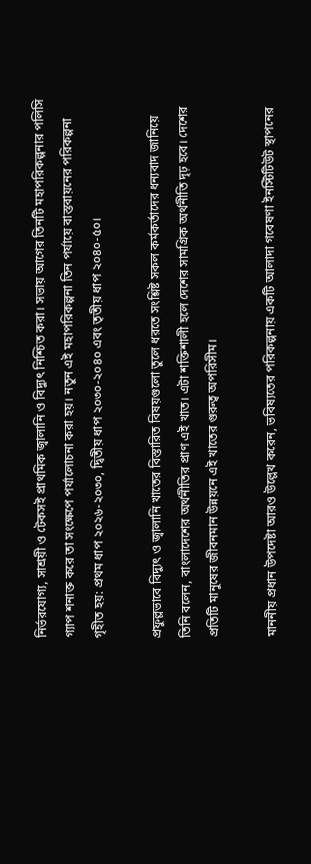নির্ভরযোগ্য, সাশ্রয়ী ও টেকসই প্রাথমিক জ্বালানি ও বিদ্যুৎ নিশ্চিত করা। সভায় আগের তিনটি মহাপরিকল্পনার পলিসি গ্যাপ শনাক্ত করে তা সংক্ষেপে পর্যালোচনা করা হয়। নতুন এই মহাপরিকল্পনা তিন পর্যায়ে বাস্তবায়নের পরিকল্পনা গৃহীত হয়: প্রথম ধাপ ২০২৬-২০৩০, দ্বিতীয় ধাপ ২০৩০-২০৪০ এবং তৃতীয় ধাপ ২০৪০-৫০।

প্রফুল্লভাবে বিদ্যুৎ ও জ্বালানি খাতের বিস্তারিত বিষয়গুলো তুলে ধরতে সংশ্লিষ্ট সকল কর্মকর্তাদের ধন্যবাদ জানিয়ে তিনি বলেন, বাংলাদেশের অর্থনীতির প্রাণ এই খাত। এটা শক্তিশালী হলে দেশের সামগ্রিক অর্থনীতি দৃঢ় হবে। দেশের প্রতিটি মানুষের জীবনমান উন্নয়নে এই খাতের গুরুত্ব অপরিসীম।

মাননীয় প্রধান উপদেষ্টা আরও উল্লেখ করেন, ভবিষ্যতের পরিকল্পনায় একটি আলাদা গবেষণা ইনস্টিটিউট স্থাপনের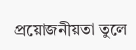প্রয়োজনীয়তা তুলে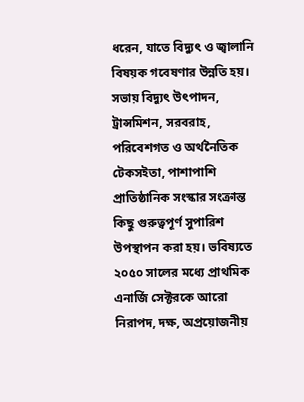ধরেন, যাতে বিদ্যুৎ ও জ্বালানি বিষয়ক গবেষণার উন্নতি হয়। সভায় বিদ্যুৎ উৎপাদন, ট্রান্সমিশন, সরবরাহ, পরিবেশগত ও অর্থনৈতিক টেকসইতা, পাশাপাশি প্রাতিষ্ঠানিক সংস্কার সংক্রান্ত কিছু গুরুত্বপূর্ণ সুপারিশ উপস্থাপন করা হয়। ভবিষ্যতে ২০৫০ সালের মধ্যে প্রাথমিক এনার্জি সেক্টরকে আরো নিরাপদ, দক্ষ, অপ্রয়োজনীয়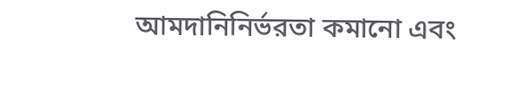আমদানিনির্ভরতা কমানো এবং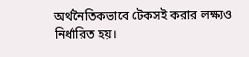অর্থনৈতিকভাবে টেকসই করার লক্ষ্যও নির্ধারিত হয়।